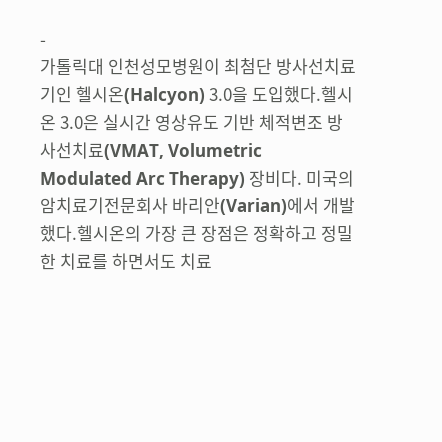-
가톨릭대 인천성모병원이 최첨단 방사선치료기인 헬시온(Halcyon) 3.0을 도입했다.헬시온 3.0은 실시간 영상유도 기반 체적변조 방사선치료(VMAT, Volumetric Modulated Arc Therapy) 장비다. 미국의 암치료기전문회사 바리안(Varian)에서 개발했다.헬시온의 가장 큰 장점은 정확하고 정밀한 치료를 하면서도 치료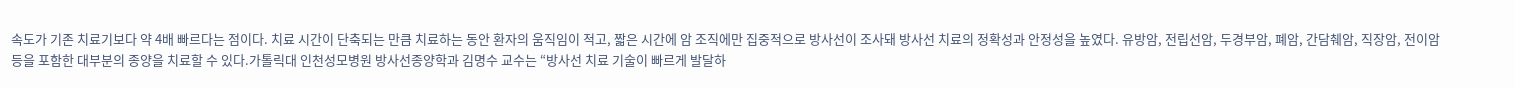속도가 기존 치료기보다 약 4배 빠르다는 점이다. 치료 시간이 단축되는 만큼 치료하는 동안 환자의 움직임이 적고, 짧은 시간에 암 조직에만 집중적으로 방사선이 조사돼 방사선 치료의 정확성과 안정성을 높였다. 유방암, 전립선암, 두경부암, 폐암, 간담췌암, 직장암, 전이암 등을 포함한 대부분의 종양을 치료할 수 있다.가톨릭대 인천성모병원 방사선종양학과 김명수 교수는 “방사선 치료 기술이 빠르게 발달하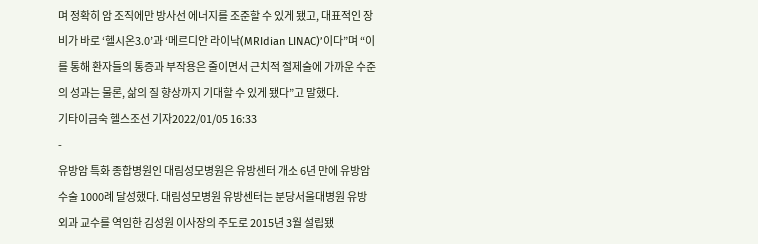며 정확히 암 조직에만 방사선 에너지를 조준할 수 있게 됐고, 대표적인 장비가 바로 ‘헬시온3.0’과 ‘메르디안 라이낙(MRIdian LINAC)’이다”며 “이를 통해 환자들의 통증과 부작용은 줄이면서 근치적 절제술에 가까운 수준의 성과는 물론, 삶의 질 향상까지 기대할 수 있게 됐다”고 말했다.
기타이금숙 헬스조선 기자2022/01/05 16:33
-
유방암 특화 종합병원인 대림성모병원은 유방센터 개소 6년 만에 유방암 수술 1000례 달성했다. 대림성모병원 유방센터는 분당서울대병원 유방외과 교수를 역임한 김성원 이사장의 주도로 2015년 3월 설립됐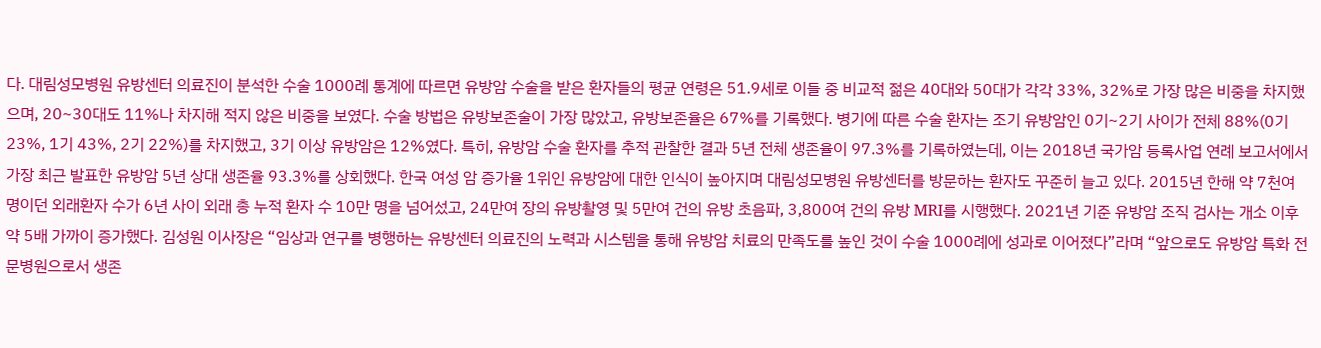다. 대림성모병원 유방센터 의료진이 분석한 수술 1000례 통계에 따르면 유방암 수술을 받은 환자들의 평균 연령은 51.9세로 이들 중 비교적 젊은 40대와 50대가 각각 33%, 32%로 가장 많은 비중을 차지했으며, 20~30대도 11%나 차지해 적지 않은 비중을 보였다. 수술 방법은 유방보존술이 가장 많았고, 유방보존율은 67%를 기록했다. 병기에 따른 수술 환자는 조기 유방암인 0기~2기 사이가 전체 88%(0기 23%, 1기 43%, 2기 22%)를 차지했고, 3기 이상 유방암은 12%였다. 특히, 유방암 수술 환자를 추적 관찰한 결과 5년 전체 생존율이 97.3%를 기록하였는데, 이는 2018년 국가암 등록사업 연례 보고서에서 가장 최근 발표한 유방암 5년 상대 생존율 93.3%를 상회했다. 한국 여성 암 증가율 1위인 유방암에 대한 인식이 높아지며 대림성모병원 유방센터를 방문하는 환자도 꾸준히 늘고 있다. 2015년 한해 약 7천여 명이던 외래환자 수가 6년 사이 외래 총 누적 환자 수 10만 명을 넘어섰고, 24만여 장의 유방촬영 및 5만여 건의 유방 초음파, 3,800여 건의 유방 MRI를 시행했다. 2021년 기준 유방암 조직 검사는 개소 이후 약 5배 가까이 증가했다. 김성원 이사장은 “임상과 연구를 병행하는 유방센터 의료진의 노력과 시스템을 통해 유방암 치료의 만족도를 높인 것이 수술 1000례에 성과로 이어졌다”라며 “앞으로도 유방암 특화 전문병원으로서 생존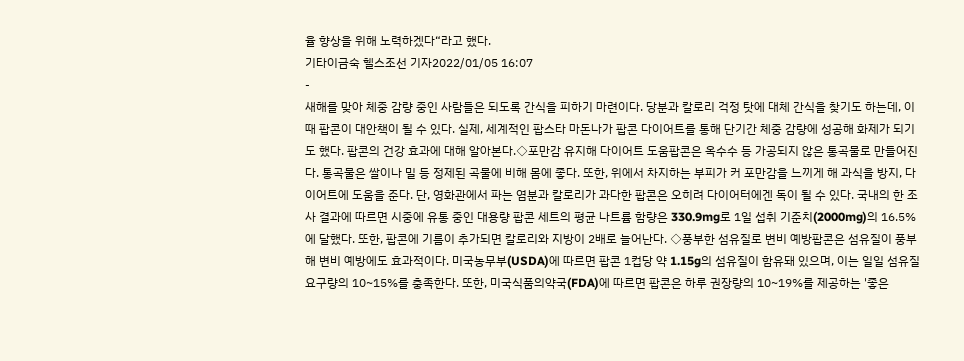율 향상을 위해 노력하겠다“라고 했다.
기타이금숙 헬스조선 기자2022/01/05 16:07
-
새해를 맞아 체중 감량 중인 사람들은 되도록 간식을 피하기 마련이다. 당분과 칼로리 걱정 탓에 대체 간식을 찾기도 하는데, 이때 팝콘이 대안책이 될 수 있다. 실제, 세계적인 팝스타 마돈나가 팝콘 다이어트를 통해 단기간 체중 감량에 성공해 화제가 되기도 했다. 팝콘의 건강 효과에 대해 알아본다.◇포만감 유지해 다이어트 도움팝콘은 옥수수 등 가공되지 않은 통곡물로 만들어진다. 통곡물은 쌀이나 밀 등 정제된 곡물에 비해 몸에 좋다. 또한, 위에서 차지하는 부피가 커 포만감을 느끼게 해 과식을 방지, 다이어트에 도움을 준다. 단, 영화관에서 파는 염분과 칼로리가 과다한 팝콘은 오히려 다이어터에겐 독이 될 수 있다. 국내의 한 조사 결과에 따르면 시중에 유통 중인 대용량 팝콘 세트의 평균 나트륨 함량은 330.9mg로 1일 섭취 기준치(2000mg)의 16.5%에 달했다. 또한, 팝콘에 기름이 추가되면 칼로리와 지방이 2배로 늘어난다. ◇풍부한 섬유질로 변비 예방팝콘은 섬유질이 풍부해 변비 예방에도 효과적이다. 미국농무부(USDA)에 따르면 팝콘 1컵당 약 1.15g의 섬유질이 함유돼 있으며, 이는 일일 섬유질 요구량의 10~15%를 충족한다. 또한, 미국식품의약국(FDA)에 따르면 팝콘은 하루 권장량의 10~19%를 제공하는 '좋은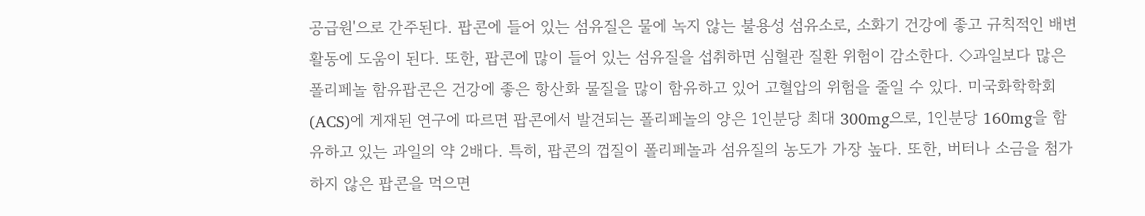공급원'으로 간주된다. 팝콘에 들어 있는 섬유질은 물에 녹지 않는 불용성 섬유소로, 소화기 건강에 좋고 규칙적인 배변 활동에 도움이 된다. 또한, 팝콘에 많이 들어 있는 섬유질을 섭취하면 심혈관 질환 위험이 감소한다. ◇과일보다 많은 폴리페놀 함유팝콘은 건강에 좋은 항산화 물질을 많이 함유하고 있어 고혈압의 위험을 줄일 수 있다. 미국화학학회(ACS)에 게재된 연구에 따르면 팝콘에서 발견되는 폴리페놀의 양은 1인분당 최대 300mg으로, 1인분당 160mg을 함유하고 있는 과일의 약 2배다. 특히, 팝콘의 껍질이 폴리페놀과 섬유질의 농도가 가장 높다. 또한, 버터나 소금을 첨가하지 않은 팝콘을 먹으면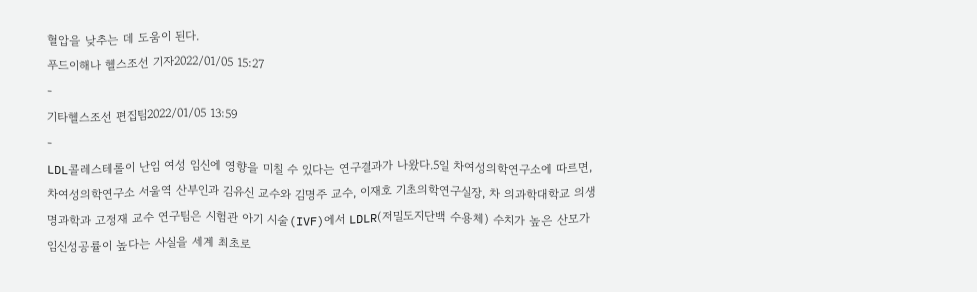혈압을 낮추는 데 도움이 된다.
푸드이해나 헬스조선 기자2022/01/05 15:27
-
기타헬스조선 편집팀2022/01/05 13:59
-
LDL콜레스테롤이 난임 여성 임신에 영향을 미칠 수 있다는 연구결과가 나왔다.5일 차여성의학연구소에 따르면, 차여성의학연구소 서울역 산부인과 김유신 교수와 김명주 교수, 이재호 기초의학연구실장, 차 의과학대학교 의생명과학과 고정재 교수 연구팀은 시험관 아기 시술(IVF)에서 LDLR(저밀도지단백 수용체) 수치가 높은 산모가 임신성공률이 높다는 사실을 세계 최초로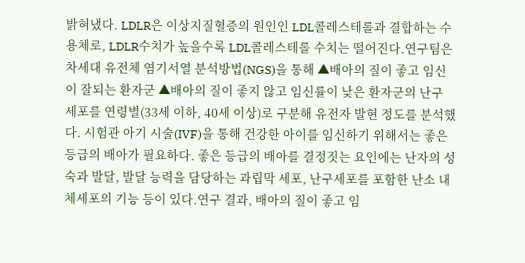밝혀냈다. LDLR은 이상지질혈증의 원인인 LDL콜레스테롤과 결합하는 수용체로, LDLR수치가 높을수록 LDL콜레스테롤 수치는 떨어진다.연구팀은 차세대 유전체 염기서열 분석방법(NGS)을 통해 ▲배아의 질이 좋고 임신이 잘되는 환자군 ▲배아의 질이 좋지 않고 임신률이 낮은 환자군의 난구 세포를 연령별(33세 이하, 40세 이상)로 구분해 유전자 발현 정도를 분석했다. 시험관 아기 시술(IVF)을 통해 건강한 아이를 임신하기 위해서는 좋은 등급의 배아가 필요하다. 좋은 등급의 배아를 결정짓는 요인에는 난자의 성숙과 발달, 발달 능력을 담당하는 과립막 세포, 난구세포를 포함한 난소 내 체세포의 기능 등이 있다.연구 결과, 배아의 질이 좋고 임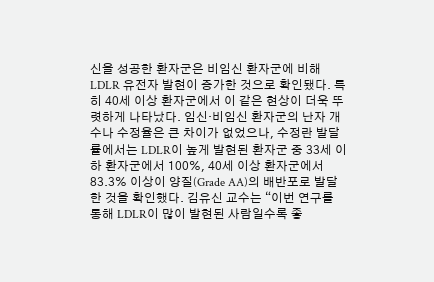신을 성공한 환자군은 비임신 환자군에 비해 LDLR 유전자 발현이 증가한 것으로 확인됐다. 특히 40세 이상 환자군에서 이 같은 현상이 더욱 뚜렷하게 나타났다. 임신·비임신 환자군의 난자 개수나 수정율은 큰 차이가 없었으나, 수정란 발달률에서는 LDLR이 높게 발현된 환자군 중 33세 이하 환자군에서 100%, 40세 이상 환자군에서 83.3% 이상이 양질(Grade AA)의 배반포로 발달한 것을 확인했다. 김유신 교수는 “이번 연구를 통해 LDLR이 많이 발현된 사람일수록 좋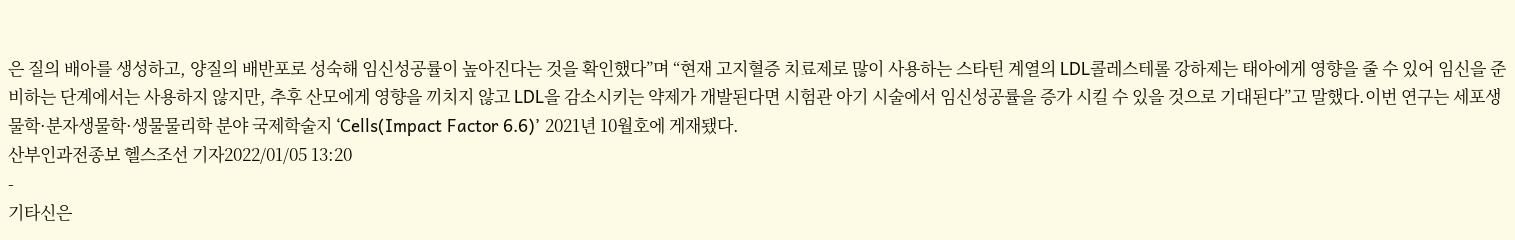은 질의 배아를 생성하고, 양질의 배반포로 성숙해 임신성공률이 높아진다는 것을 확인했다”며 “현재 고지혈증 치료제로 많이 사용하는 스타틴 계열의 LDL콜레스테롤 강하제는 태아에게 영향을 줄 수 있어 임신을 준비하는 단계에서는 사용하지 않지만, 추후 산모에게 영향을 끼치지 않고 LDL을 감소시키는 약제가 개발된다면 시험관 아기 시술에서 임신성공률을 증가 시킬 수 있을 것으로 기대된다”고 말했다.이번 연구는 세포생물학·분자생물학·생물물리학 분야 국제학술지 ‘Cells(Impact Factor 6.6)’ 2021년 10월호에 게재됐다.
산부인과전종보 헬스조선 기자2022/01/05 13:20
-
기타신은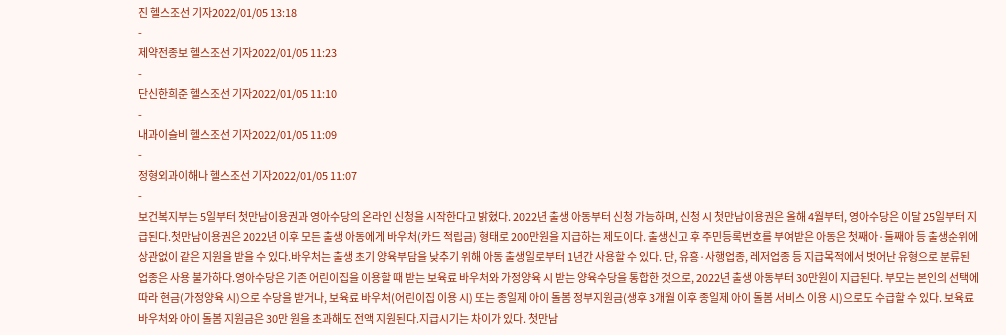진 헬스조선 기자2022/01/05 13:18
-
제약전종보 헬스조선 기자2022/01/05 11:23
-
단신한희준 헬스조선 기자2022/01/05 11:10
-
내과이슬비 헬스조선 기자2022/01/05 11:09
-
정형외과이해나 헬스조선 기자2022/01/05 11:07
-
보건복지부는 5일부터 첫만남이용권과 영아수당의 온라인 신청을 시작한다고 밝혔다. 2022년 출생 아동부터 신청 가능하며, 신청 시 첫만남이용권은 올해 4월부터, 영아수당은 이달 25일부터 지급된다.첫만남이용권은 2022년 이후 모든 출생 아동에게 바우처(카드 적립금) 형태로 200만원을 지급하는 제도이다. 출생신고 후 주민등록번호를 부여받은 아동은 첫째아·둘째아 등 출생순위에 상관없이 같은 지원을 받을 수 있다.바우처는 출생 초기 양육부담을 낮추기 위해 아동 출생일로부터 1년간 사용할 수 있다. 단, 유흥·사행업종, 레저업종 등 지급목적에서 벗어난 유형으로 분류된 업종은 사용 불가하다.영아수당은 기존 어린이집을 이용할 때 받는 보육료 바우처와 가정양육 시 받는 양육수당을 통합한 것으로, 2022년 출생 아동부터 30만원이 지급된다. 부모는 본인의 선택에 따라 현금(가정양육 시)으로 수당을 받거나, 보육료 바우처(어린이집 이용 시) 또는 종일제 아이 돌봄 정부지원금(생후 3개월 이후 종일제 아이 돌봄 서비스 이용 시)으로도 수급할 수 있다. 보육료 바우처와 아이 돌봄 지원금은 30만 원을 초과해도 전액 지원된다.지급시기는 차이가 있다. 첫만남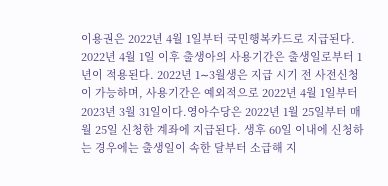이용권은 2022년 4월 1일부터 국민행복카드로 지급된다. 2022년 4월 1일 이후 출생아의 사용기간은 출생일로부터 1년이 적용된다. 2022년 1∼3월생은 지급 시기 전 사전신청이 가능하며, 사용기간은 예외적으로 2022년 4월 1일부터 2023년 3월 31일이다.영아수당은 2022년 1월 25일부터 매월 25일 신청한 계좌에 지급된다. 생후 60일 이내에 신청하는 경우에는 출생일이 속한 달부터 소급해 지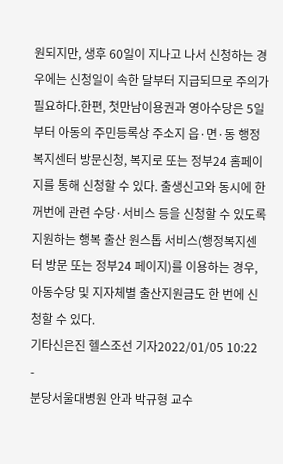원되지만, 생후 60일이 지나고 나서 신청하는 경우에는 신청일이 속한 달부터 지급되므로 주의가 필요하다.한편, 첫만남이용권과 영아수당은 5일부터 아동의 주민등록상 주소지 읍·면·동 행정복지센터 방문신청, 복지로 또는 정부24 홈페이지를 통해 신청할 수 있다. 출생신고와 동시에 한꺼번에 관련 수당·서비스 등을 신청할 수 있도록 지원하는 행복 출산 원스톱 서비스(행정복지센터 방문 또는 정부24 페이지)를 이용하는 경우, 아동수당 및 지자체별 출산지원금도 한 번에 신청할 수 있다.
기타신은진 헬스조선 기자2022/01/05 10:22
-
분당서울대병원 안과 박규형 교수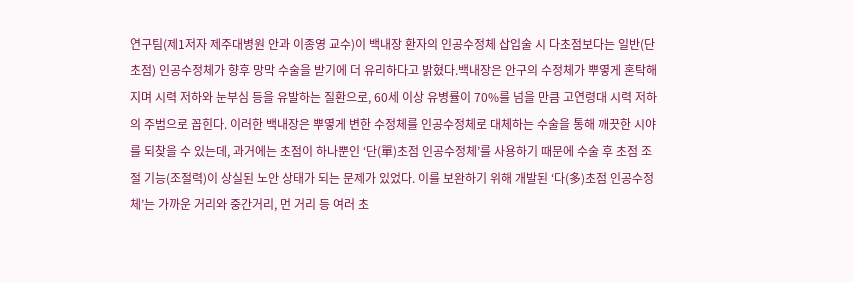연구팀(제1저자 제주대병원 안과 이종영 교수)이 백내장 환자의 인공수정체 삽입술 시 다초점보다는 일반(단초점) 인공수정체가 향후 망막 수술을 받기에 더 유리하다고 밝혔다.백내장은 안구의 수정체가 뿌옇게 혼탁해지며 시력 저하와 눈부심 등을 유발하는 질환으로, 60세 이상 유병률이 70%를 넘을 만큼 고연령대 시력 저하의 주범으로 꼽힌다. 이러한 백내장은 뿌옇게 변한 수정체를 인공수정체로 대체하는 수술을 통해 깨끗한 시야를 되찾을 수 있는데, 과거에는 초점이 하나뿐인 ‘단(單)초점 인공수정체’를 사용하기 때문에 수술 후 초점 조절 기능(조절력)이 상실된 노안 상태가 되는 문제가 있었다. 이를 보완하기 위해 개발된 ‘다(多)초점 인공수정체’는 가까운 거리와 중간거리, 먼 거리 등 여러 초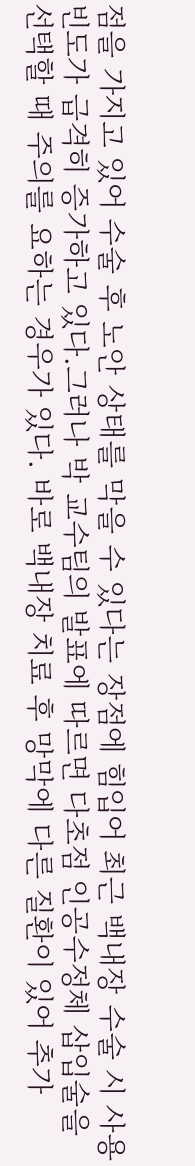점을 가지고 있어 수술 후 노안 상태를 막을 수 있다는 장점에 힘입어 최근 백내장 수술 시 사용 빈도가 급격히 증가하고 있다.그러나 박 교수팀의 발표에 따르면 다초점 인공수정체 삽입술을 선택할 때 주의를 요하는 경우가 있다. 바로 백내장 치료 후 망막에 다른 질환이 있어 추가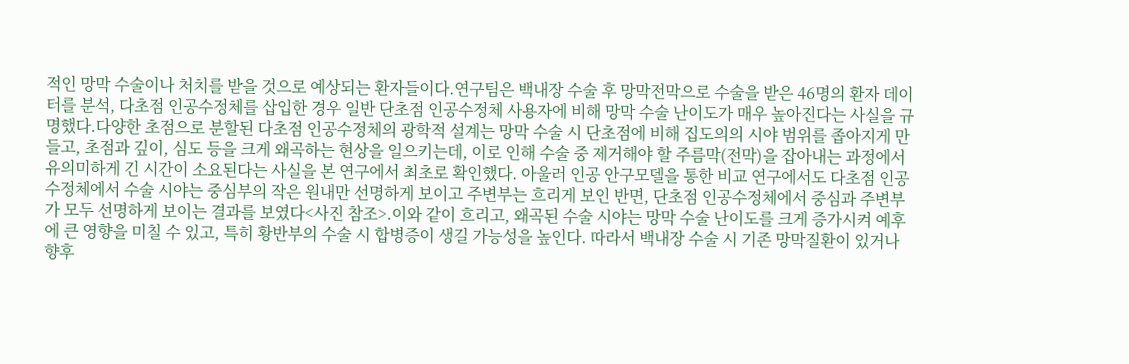적인 망막 수술이나 처치를 받을 것으로 예상되는 환자들이다.연구팀은 백내장 수술 후 망막전막으로 수술을 받은 46명의 환자 데이터를 분석, 다초점 인공수정체를 삽입한 경우 일반 단초점 인공수정체 사용자에 비해 망막 수술 난이도가 매우 높아진다는 사실을 규명했다.다양한 초점으로 분할된 다초점 인공수정체의 광학적 설계는 망막 수술 시 단초점에 비해 집도의의 시야 범위를 좁아지게 만들고, 초점과 깊이, 심도 등을 크게 왜곡하는 현상을 일으키는데, 이로 인해 수술 중 제거해야 할 주름막(전막)을 잡아내는 과정에서 유의미하게 긴 시간이 소요된다는 사실을 본 연구에서 최초로 확인했다. 아울러 인공 안구모델을 통한 비교 연구에서도 다초점 인공수정체에서 수술 시야는 중심부의 작은 원내만 선명하게 보이고 주변부는 흐리게 보인 반면, 단초점 인공수정체에서 중심과 주변부가 모두 선명하게 보이는 결과를 보였다<사진 참조>.이와 같이 흐리고, 왜곡된 수술 시야는 망막 수술 난이도를 크게 증가시켜 예후에 큰 영향을 미칠 수 있고, 특히 황반부의 수술 시 합병증이 생길 가능성을 높인다. 따라서 백내장 수술 시 기존 망막질환이 있거나 향후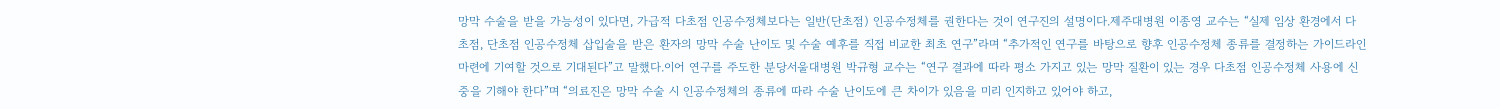망막 수술을 받을 가능성이 있다면, 가급적 다초점 인공수정체보다는 일반(단초점) 인공수정체를 권한다는 것이 연구진의 설명이다.제주대병원 이종영 교수는 “실제 임상 환경에서 다초점, 단초점 인공수정체 삽입술을 받은 환자의 망막 수술 난이도 및 수술 예후를 직접 비교한 최초 연구”라며 “추가적인 연구를 바탕으로 향후 인공수정체 종류를 결정하는 가이드라인 마련에 기여할 것으로 기대된다”고 말했다.이어 연구를 주도한 분당서울대병원 박규형 교수는 “연구 결과에 따라 평소 가지고 있는 망막 질환이 있는 경우 다초점 인공수정체 사용에 신중을 기해야 한다”며 “의료진은 망막 수술 시 인공수정체의 종류에 따라 수술 난이도에 큰 차이가 있음을 미리 인지하고 있어야 하고,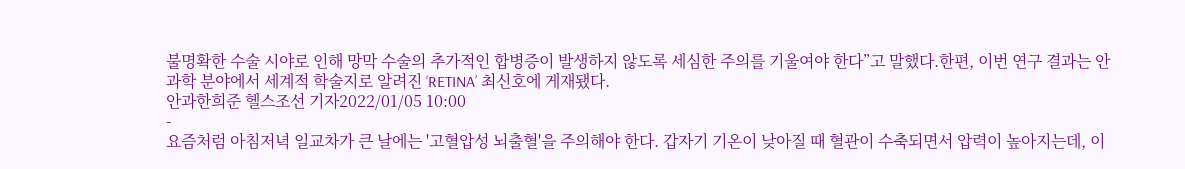불명확한 수술 시야로 인해 망막 수술의 추가적인 합병증이 발생하지 않도록 세심한 주의를 기울여야 한다”고 말했다.한편, 이번 연구 결과는 안과학 분야에서 세계적 학술지로 알려진 ‘RETINA’ 최신호에 게재됐다.
안과한희준 헬스조선 기자2022/01/05 10:00
-
요즘처럼 아침저녁 일교차가 큰 날에는 '고혈압성 뇌출혈'을 주의해야 한다. 갑자기 기온이 낮아질 때 혈관이 수축되면서 압력이 높아지는데, 이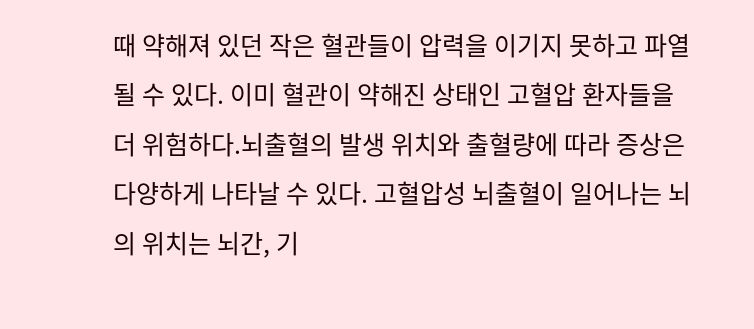때 약해져 있던 작은 혈관들이 압력을 이기지 못하고 파열될 수 있다. 이미 혈관이 약해진 상태인 고혈압 환자들을 더 위험하다.뇌출혈의 발생 위치와 출혈량에 따라 증상은 다양하게 나타날 수 있다. 고혈압성 뇌출혈이 일어나는 뇌의 위치는 뇌간, 기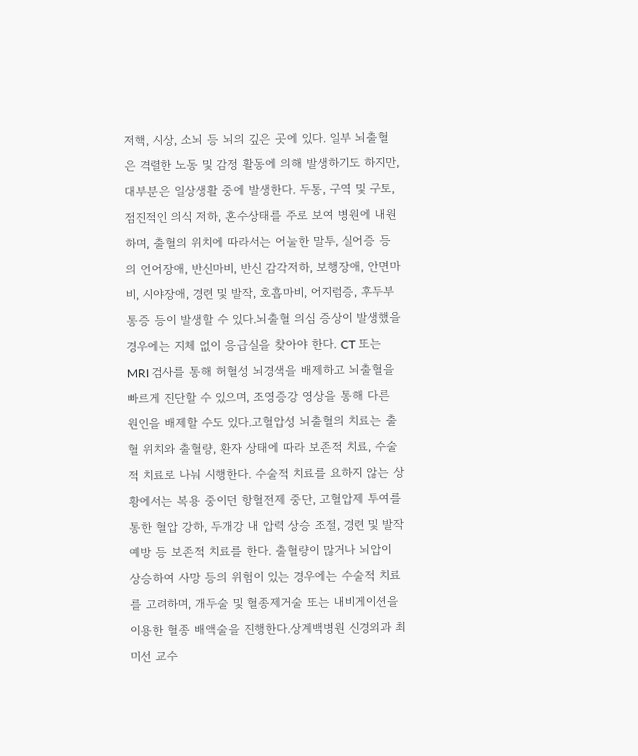저핵, 시상, 소뇌 등 뇌의 깊은 곳에 있다. 일부 뇌출혈은 격렬한 노동 및 감정 활동에 의해 발생하기도 하지만, 대부분은 일상생활 중에 발생한다. 두통, 구역 및 구토, 점진적인 의식 저하, 혼수상태를 주로 보여 병원에 내원하며, 출혈의 위치에 따라서는 어눌한 말투, 실어증 등의 언어장애, 반신마비, 반신 감각저하, 보행장애, 안면마비, 시야장애, 경련 및 발작, 호흡마비, 어지럼증, 후두부 통증 등이 발생할 수 있다.뇌출혈 의심 증상이 발생했을 경우에는 지체 없이 응급실을 찾아야 한다. CT 또는 MRI 검사를 통해 허혈성 뇌경색을 배제하고 뇌출혈을 빠르게 진단할 수 있으며, 조영증강 영상을 통해 다른 원인을 배제할 수도 있다.고혈압성 뇌출혈의 치료는 출혈 위치와 출혈량, 환자 상태에 따라 보존적 치료, 수술적 치료로 나눠 시행한다. 수술적 치료를 요하지 않는 상황에서는 복용 중이던 항혈전제 중단, 고혈압제 투여를 통한 혈압 강하, 두개강 내 압력 상승 조절, 경련 및 발작 예방 등 보존적 치료를 한다. 출혈량이 많거나 뇌압이 상승하여 사망 등의 위험이 있는 경우에는 수술적 치료를 고려하며, 개두술 및 혈종제거술 또는 내비게이션을 이용한 혈종 배액술을 진행한다.상계백병원 신경외과 최미선 교수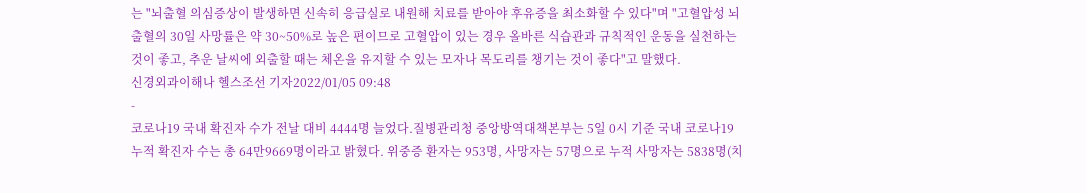는 "뇌출혈 의심증상이 발생하면 신속히 응급실로 내원해 치료를 받아야 후유증을 최소화할 수 있다"며 "고혈압성 뇌출혈의 30일 사망률은 약 30~50%로 높은 편이므로 고혈압이 있는 경우 올바른 식습관과 규칙적인 운동을 실천하는 것이 좋고, 추운 날씨에 외출할 때는 체온을 유지할 수 있는 모자나 목도리를 챙기는 것이 좋다"고 말했다.
신경외과이해나 헬스조선 기자2022/01/05 09:48
-
코로나19 국내 확진자 수가 전날 대비 4444명 늘었다.질병관리청 중앙방역대책본부는 5일 0시 기준 국내 코로나19 누적 확진자 수는 총 64만9669명이라고 밝혔다. 위중증 환자는 953명, 사망자는 57명으로 누적 사망자는 5838명(치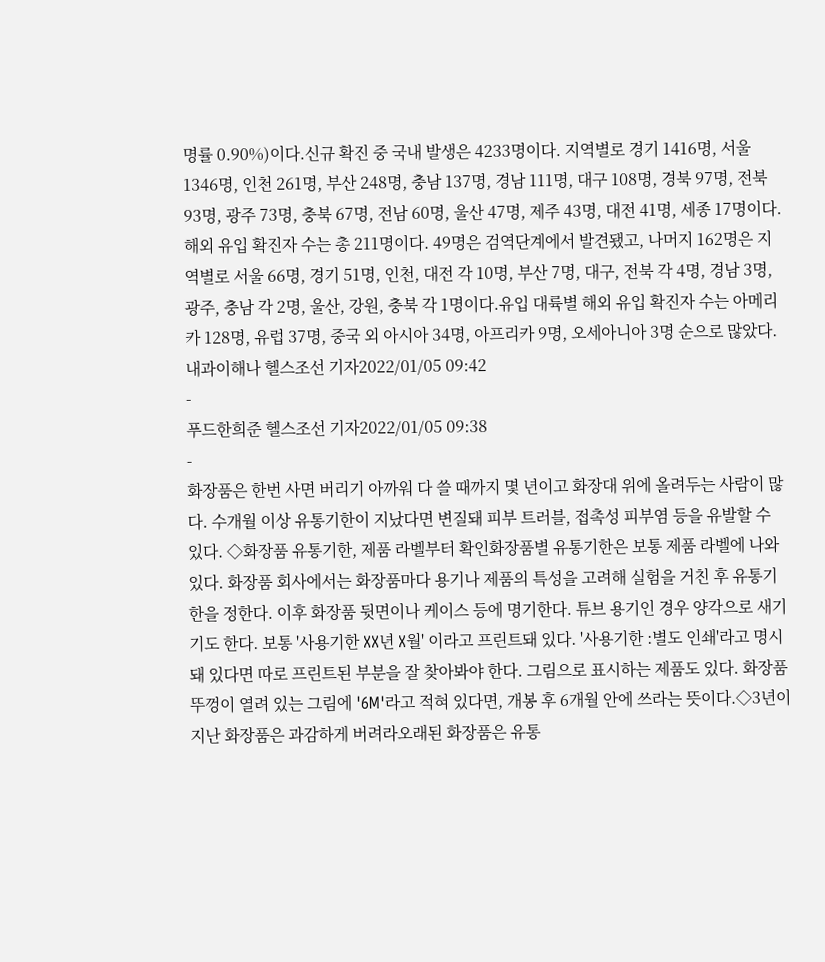명률 0.90%)이다.신규 확진 중 국내 발생은 4233명이다. 지역별로 경기 1416명, 서울 1346명, 인천 261명, 부산 248명, 충남 137명, 경남 111명, 대구 108명, 경북 97명, 전북 93명, 광주 73명, 충북 67명, 전남 60명, 울산 47명, 제주 43명, 대전 41명, 세종 17명이다.해외 유입 확진자 수는 총 211명이다. 49명은 검역단계에서 발견됐고, 나머지 162명은 지역별로 서울 66명, 경기 51명, 인천, 대전 각 10명, 부산 7명, 대구, 전북 각 4명, 경남 3명, 광주, 충남 각 2명, 울산, 강원, 충북 각 1명이다.유입 대륙별 해외 유입 확진자 수는 아메리카 128명, 유럽 37명, 중국 외 아시아 34명, 아프리카 9명, 오세아니아 3명 순으로 많았다.
내과이해나 헬스조선 기자2022/01/05 09:42
-
푸드한희준 헬스조선 기자2022/01/05 09:38
-
화장품은 한번 사면 버리기 아까워 다 쓸 때까지 몇 년이고 화장대 위에 올려두는 사람이 많다. 수개월 이상 유통기한이 지났다면 변질돼 피부 트러블, 접촉성 피부염 등을 유발할 수 있다. ◇화장품 유통기한, 제품 라벨부터 확인화장품별 유통기한은 보통 제품 라벨에 나와 있다. 화장품 회사에서는 화장품마다 용기나 제품의 특성을 고려해 실험을 거친 후 유통기한을 정한다. 이후 화장품 뒷면이나 케이스 등에 명기한다. 튜브 용기인 경우 양각으로 새기기도 한다. 보통 '사용기한 XX년 X월' 이라고 프린트돼 있다. '사용기한 :별도 인쇄'라고 명시돼 있다면 따로 프린트된 부분을 잘 찾아봐야 한다. 그림으로 표시하는 제품도 있다. 화장품 뚜껑이 열려 있는 그림에 '6M'라고 적혀 있다면, 개봉 후 6개월 안에 쓰라는 뜻이다.◇3년이 지난 화장품은 과감하게 버려라오래된 화장품은 유통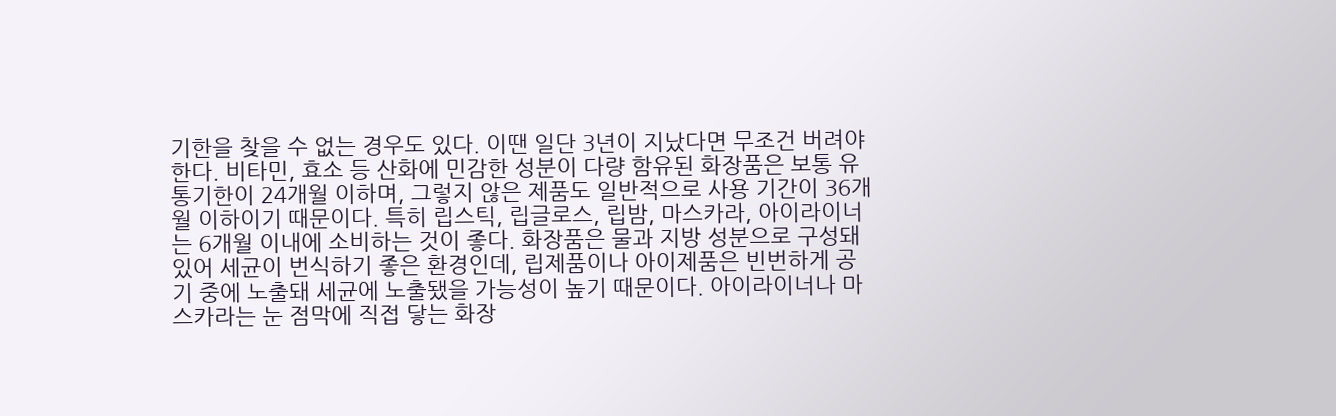기한을 찾을 수 없는 경우도 있다. 이땐 일단 3년이 지났다면 무조건 버려야 한다. 비타민, 효소 등 산화에 민감한 성분이 다량 함유된 화장품은 보통 유통기한이 24개월 이하며, 그렇지 않은 제품도 일반적으로 사용 기간이 36개월 이하이기 때문이다. 특히 립스틱, 립글로스, 립밤, 마스카라, 아이라이너는 6개월 이내에 소비하는 것이 좋다. 화장품은 물과 지방 성분으로 구성돼 있어 세균이 번식하기 좋은 환경인데, 립제품이나 아이제품은 빈번하게 공기 중에 노출돼 세균에 노출됐을 가능성이 높기 때문이다. 아이라이너나 마스카라는 눈 점막에 직접 닿는 화장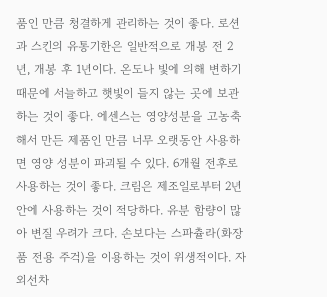품인 만큼 청결하게 관리하는 것이 좋다. 로션과 스킨의 유통기한은 일반적으로 개봉 전 2년, 개봉 후 1년이다. 온도나 빛에 의해 변하기 때문에 서늘하고 햇빛이 들지 않는 곳에 보관하는 것이 좋다. 에센스는 영양성분을 고농축 해서 만든 제품인 만큼 너무 오랫동안 사용하면 영양 성분이 파괴될 수 있다. 6개월 전후로 사용하는 것이 좋다. 크림은 제조일로부터 2년 안에 사용하는 것이 적당하다. 유분 함량이 많아 변질 우려가 크다. 손보다는 스파츌라(화장품 전용 주걱)을 이용하는 것이 위생적이다. 자외선차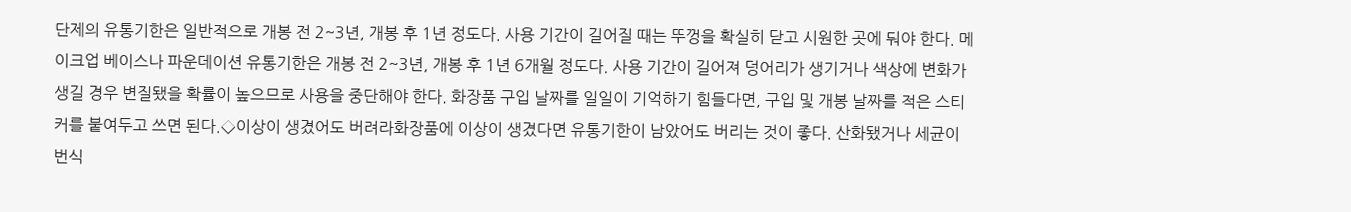단제의 유통기한은 일반적으로 개봉 전 2~3년, 개봉 후 1년 정도다. 사용 기간이 길어질 때는 뚜껑을 확실히 닫고 시원한 곳에 둬야 한다. 메이크업 베이스나 파운데이션 유통기한은 개봉 전 2~3년, 개봉 후 1년 6개월 정도다. 사용 기간이 길어져 덩어리가 생기거나 색상에 변화가 생길 경우 변질됐을 확률이 높으므로 사용을 중단해야 한다. 화장품 구입 날짜를 일일이 기억하기 힘들다면, 구입 및 개봉 날짜를 적은 스티커를 붙여두고 쓰면 된다.◇이상이 생겼어도 버려라화장품에 이상이 생겼다면 유통기한이 남았어도 버리는 것이 좋다. 산화됐거나 세균이 번식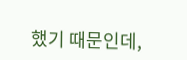했기 때문인데,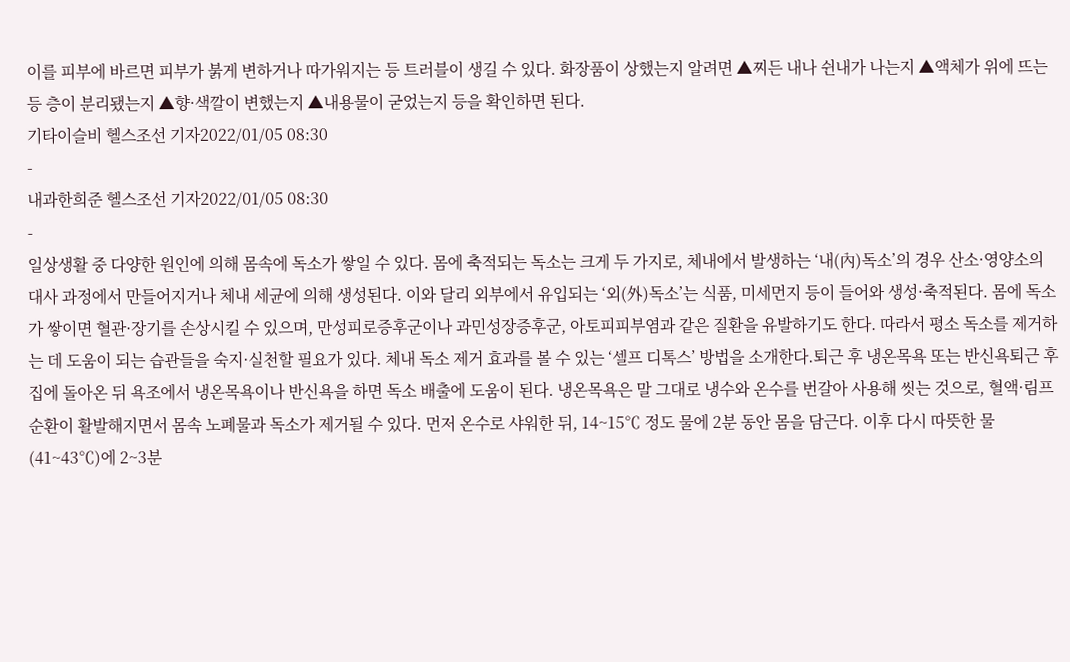이를 피부에 바르면 피부가 붉게 변하거나 따가워지는 등 트러블이 생길 수 있다. 화장품이 상했는지 알려면 ▲찌든 내나 쉰내가 나는지 ▲액체가 위에 뜨는 등 층이 분리됐는지 ▲향·색깔이 변했는지 ▲내용물이 굳었는지 등을 확인하면 된다.
기타이슬비 헬스조선 기자2022/01/05 08:30
-
내과한희준 헬스조선 기자2022/01/05 08:30
-
일상생활 중 다양한 원인에 의해 몸속에 독소가 쌓일 수 있다. 몸에 축적되는 독소는 크게 두 가지로, 체내에서 발생하는 ‘내(內)독소’의 경우 산소·영양소의 대사 과정에서 만들어지거나 체내 세균에 의해 생성된다. 이와 달리 외부에서 유입되는 ‘외(外)독소’는 식품, 미세먼지 등이 들어와 생성·축적된다. 몸에 독소가 쌓이면 혈관·장기를 손상시킬 수 있으며, 만성피로증후군이나 과민성장증후군, 아토피피부염과 같은 질환을 유발하기도 한다. 따라서 평소 독소를 제거하는 데 도움이 되는 습관들을 숙지·실천할 필요가 있다. 체내 독소 제거 효과를 볼 수 있는 ‘셀프 디톡스’ 방법을 소개한다.퇴근 후 냉온목욕 또는 반신욕퇴근 후 집에 돌아온 뒤 욕조에서 냉온목욕이나 반신욕을 하면 독소 배출에 도움이 된다. 냉온목욕은 말 그대로 냉수와 온수를 번갈아 사용해 씻는 것으로, 혈액·림프 순환이 활발해지면서 몸속 노폐물과 독소가 제거될 수 있다. 먼저 온수로 샤워한 뒤, 14~15℃ 정도 물에 2분 동안 몸을 담근다. 이후 다시 따뜻한 물(41~43℃)에 2~3분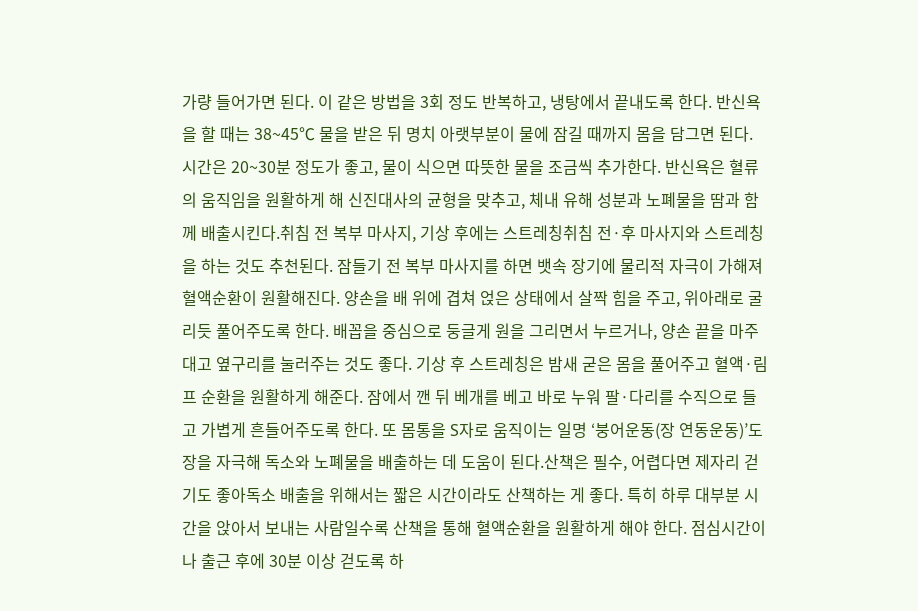가량 들어가면 된다. 이 같은 방법을 3회 정도 반복하고, 냉탕에서 끝내도록 한다. 반신욕을 할 때는 38~45℃ 물을 받은 뒤 명치 아랫부분이 물에 잠길 때까지 몸을 담그면 된다. 시간은 20~30분 정도가 좋고, 물이 식으면 따뜻한 물을 조금씩 추가한다. 반신욕은 혈류의 움직임을 원활하게 해 신진대사의 균형을 맞추고, 체내 유해 성분과 노폐물을 땀과 함께 배출시킨다.취침 전 복부 마사지, 기상 후에는 스트레칭취침 전·후 마사지와 스트레칭을 하는 것도 추천된다. 잠들기 전 복부 마사지를 하면 뱃속 장기에 물리적 자극이 가해져 혈액순환이 원활해진다. 양손을 배 위에 겹쳐 얹은 상태에서 살짝 힘을 주고, 위아래로 굴리듯 풀어주도록 한다. 배꼽을 중심으로 둥글게 원을 그리면서 누르거나, 양손 끝을 마주 대고 옆구리를 눌러주는 것도 좋다. 기상 후 스트레칭은 밤새 굳은 몸을 풀어주고 혈액·림프 순환을 원활하게 해준다. 잠에서 깬 뒤 베개를 베고 바로 누워 팔·다리를 수직으로 들고 가볍게 흔들어주도록 한다. 또 몸통을 S자로 움직이는 일명 ‘붕어운동(장 연동운동)’도 장을 자극해 독소와 노폐물을 배출하는 데 도움이 된다.산책은 필수, 어렵다면 제자리 걷기도 좋아독소 배출을 위해서는 짧은 시간이라도 산책하는 게 좋다. 특히 하루 대부분 시간을 앉아서 보내는 사람일수록 산책을 통해 혈액순환을 원활하게 해야 한다. 점심시간이나 출근 후에 30분 이상 걷도록 하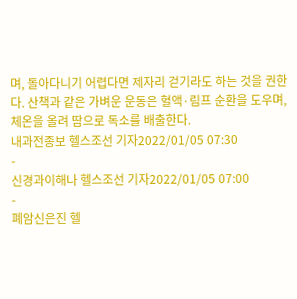며, 돌아다니기 어렵다면 제자리 걷기라도 하는 것을 권한다. 산책과 같은 가벼운 운동은 혈액·림프 순환을 도우며, 체온을 올려 땀으로 독소를 배출한다.
내과전종보 헬스조선 기자2022/01/05 07:30
-
신경과이해나 헬스조선 기자2022/01/05 07:00
-
폐암신은진 헬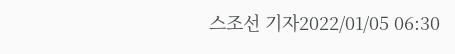스조선 기자2022/01/05 06:30